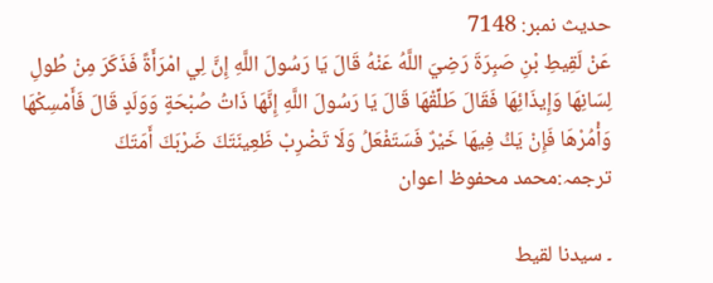حدیث نمبر: 7148
عَنْ لَقِيطِ بْنِ صَبِرَةَ رَضِيَ اللَّهُ عَنْهُ قَالَ يَا رَسُولَ اللَّهِ إِنَّ لِي امْرَأَةً فَذَكَرَ مِنْ طُولِ لِسَانِهَا وَإِيذَائِهَا فَقَالَ طَلِّقْهَا قَالَ يَا رَسُولَ اللَّهِ إِنَّهَا ذَاتُ صُبْحَةٍ وَوَلَدٍ قَالَ فَأَمْسِكْهَا وَأْمُرْهَا فَإِنْ يَكُ فِيهَا خَيْرٌ فَسَتَفْعَلُ وَلَا تَضْرِبْ ظَعِينَتَكَ ضَرْبَكَ أَمَتَكَ
ترجمہ:محمد محفوظ اعوان

۔ سیدنا لقیط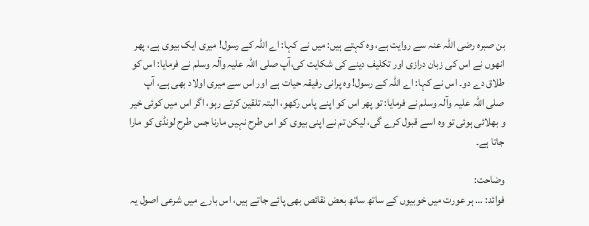بن صبرہ رضی اللہ عنہ سے روایت ہے، وہ کہتے ہیں: میں نے کہا: اے اللہ کے رسول! میری ایک بیوی ہے، پھر انھوں نے اس کی زبان درازی اور تکلیف دینے کی شکایت کی،آپ صلی اللہ علیہ وآلہ وسلم نے فرمایا: اس کو طلاق دے دو۔ اس نے کہا: اے اللہ کے رسول! وہ پرانی رفیقہ حیات ہے اور اس سے میری اولاد بھی ہے، آپ صلی اللہ علیہ وآلہ وسلم نے فرمایا: تو پھر اس کو اپنے پاس رکھو، البتہ تلقین کرتے رہو، اگر اس میں کوئی خیر و بھلائی ہوئی تو وہ اسے قبول کرے گی، لیکن تم نے اپنی بیوی کو اس طرح نہیں مارنا جس طرح لونڈی کو مارا جاتا ہے۔

وضاحت:
فوائد: … ہر عورت میں خوبیوں کے ساتھ ساتھ بعض نقائص بھی پائے جاتے ہیں، اس بارے میں شرعی اصول یہ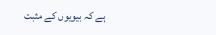ہے کہ بیویوں کے مثبت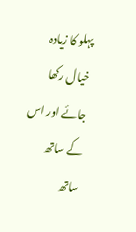پہلو کا زیادہ خیال رکھا جائے اور اس کے ساتھ ساتھ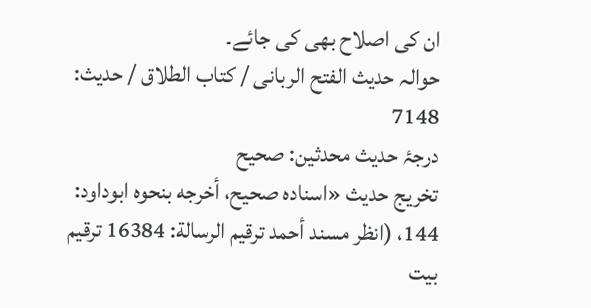ان کی اصلاح بھی کی جائے۔
حوالہ حدیث الفتح الربانی / كتاب الطلاق / حدیث: 7148
درجۂ حدیث محدثین: صحیح
تخریج حدیث «اسناده صحيح، أخرجه بنحوه ابوداود: 144، (انظر مسند أحمد ترقيم الرسالة: 16384 ترقیم بيت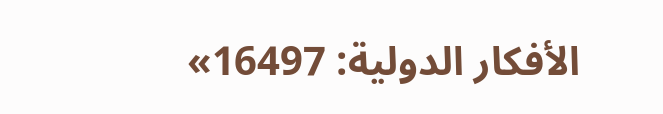الأفكار الدولية: 16497»